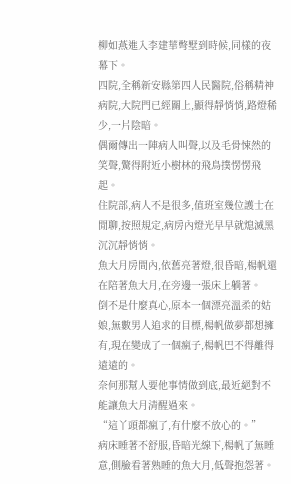柳如燕進入李建華彆墅到時候,同樣的夜幕下。
四院,全稱新安縣第四人民醫院,俗稱精神病院,大院門已經關上,顯得靜悄悄,路燈稀少,一片陰暗。
偶爾傳出一陣病人叫聲,以及毛骨悚然的笑聲,驚得附近小樹林的飛鳥撲愣愣飛起。
住院部,病人不是很多,值班室幾位護士在閒聊,按照規定,病房內燈光早早就熄滅黑沉沉靜悄悄。
魚大月房間內,依舊亮著燈,很昏暗,楊帆還在陪著魚大月,在旁邊一張床上躺著。
倒不是什麼真心,原本一個漂亮溫柔的姑娘,無數男人追求的目標,楊帆做夢都想擁有,現在變成了一個瘋子,楊帆巴不得離得遠遠的。
奈何那幫人要他事情做到底,最近絕對不能讓魚大月清醒過來。
“這丫頭都瘋了,有什麼不放心的。”
病床睡著不舒服,昏暗光線下,楊帆了無睡意,側臉看著熟睡的魚大月,低聲抱怨著。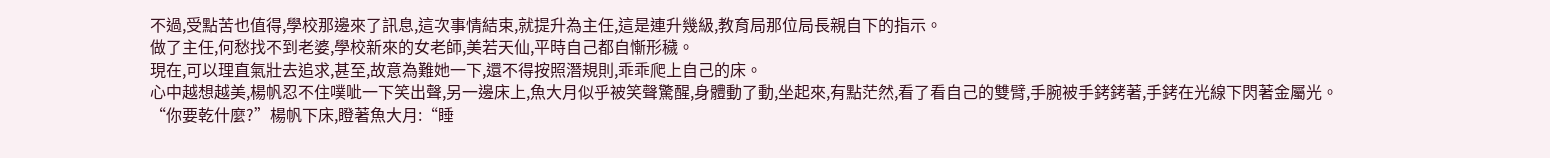不過,受點苦也值得,學校那邊來了訊息,這次事情結束,就提升為主任,這是連升幾級,教育局那位局長親自下的指示。
做了主任,何愁找不到老婆,學校新來的女老師,美若天仙,平時自己都自慚形穢。
現在,可以理直氣壯去追求,甚至,故意為難她一下,還不得按照潛規則,乖乖爬上自己的床。
心中越想越美,楊帆忍不住噗呲一下笑出聲,另一邊床上,魚大月似乎被笑聲驚醒,身體動了動,坐起來,有點茫然,看了看自己的雙臂,手腕被手銬銬著,手銬在光線下閃著金屬光。
“你要乾什麼?”楊帆下床,瞪著魚大月:“睡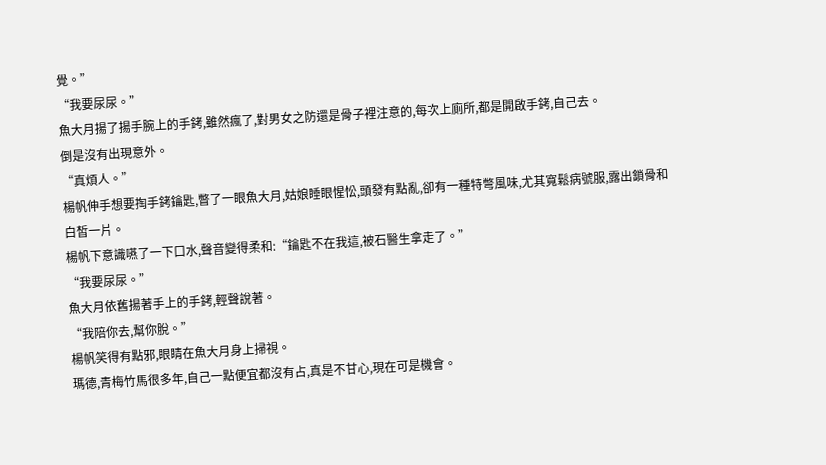覺。”
“我要尿尿。”
魚大月揚了揚手腕上的手銬,雖然瘋了,對男女之防還是骨子裡注意的,每次上廁所,都是開啟手銬,自己去。
倒是沒有出現意外。
“真煩人。”
楊帆伸手想要掏手銬鑰匙,瞥了一眼魚大月,姑娘睡眼惺忪,頭發有點亂,卻有一種特彆風味,尤其寬鬆病號服,露出鎖骨和白皙一片。
楊帆下意識嚥了一下口水,聲音變得柔和:“鑰匙不在我這,被石醫生拿走了。”
“我要尿尿。”
魚大月依舊揚著手上的手銬,輕聲說著。
“我陪你去,幫你脫。”
楊帆笑得有點邪,眼睛在魚大月身上掃視。
瑪德,青梅竹馬很多年,自己一點便宜都沒有占,真是不甘心,現在可是機會。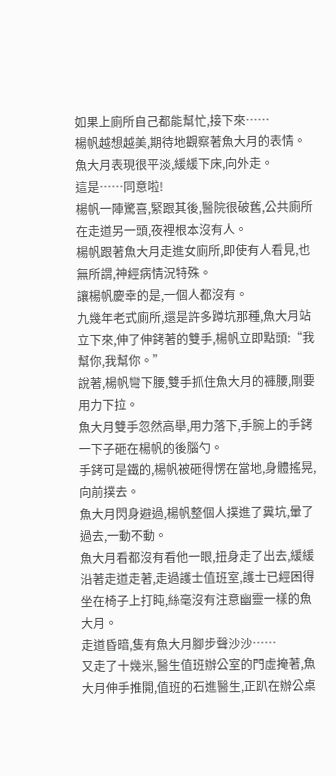如果上廁所自己都能幫忙,接下來……
楊帆越想越美,期待地觀察著魚大月的表情。
魚大月表現很平淡,緩緩下床,向外走。
這是……同意啦!
楊帆一陣驚喜,緊跟其後,醫院很破舊,公共廁所在走道另一頭,夜裡根本沒有人。
楊帆跟著魚大月走進女廁所,即使有人看見,也無所謂,神經病情況特殊。
讓楊帆慶幸的是,一個人都沒有。
九幾年老式廁所,還是許多蹲坑那種,魚大月站立下來,伸了伸銬著的雙手,楊帆立即點頭:“我幫你,我幫你。”
說著,楊帆彎下腰,雙手抓住魚大月的褲腰,剛要用力下拉。
魚大月雙手忽然高舉,用力落下,手腕上的手銬一下子砸在楊帆的後腦勺。
手銬可是鐵的,楊帆被砸得愣在當地,身體搖晃,向前撲去。
魚大月閃身避過,楊帆整個人撲進了糞坑,暈了過去,一動不動。
魚大月看都沒有看他一眼,扭身走了出去,緩緩沿著走道走著,走過護士值班室,護士已經困得坐在椅子上打盹,絲毫沒有注意幽靈一樣的魚大月。
走道昏暗,隻有魚大月腳步聲沙沙……
又走了十幾米,醫生值班辦公室的門虛掩著,魚大月伸手推開,值班的石進醫生,正趴在辦公桌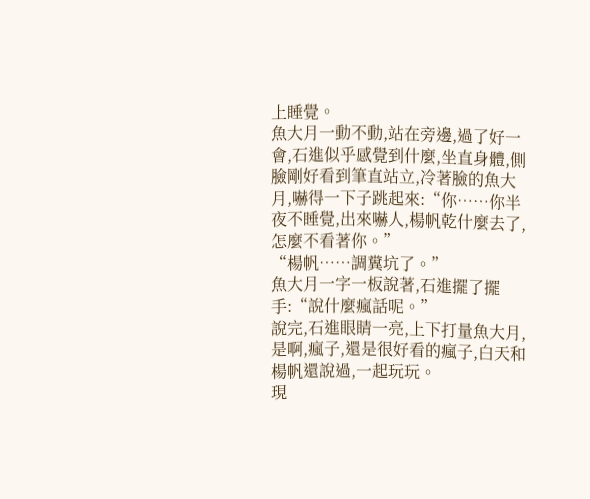上睡覺。
魚大月一動不動,站在旁邊,過了好一會,石進似乎感覺到什麼,坐直身體,側臉剛好看到筆直站立,冷著臉的魚大月,嚇得一下子跳起來:“你……你半夜不睡覺,出來嚇人,楊帆乾什麼去了,怎麼不看著你。”
“楊帆……調糞坑了。”
魚大月一字一板說著,石進擺了擺手:“說什麼瘋話呢。”
說完,石進眼睛一亮,上下打量魚大月,是啊,瘋子,還是很好看的瘋子,白天和楊帆還說過,一起玩玩。
現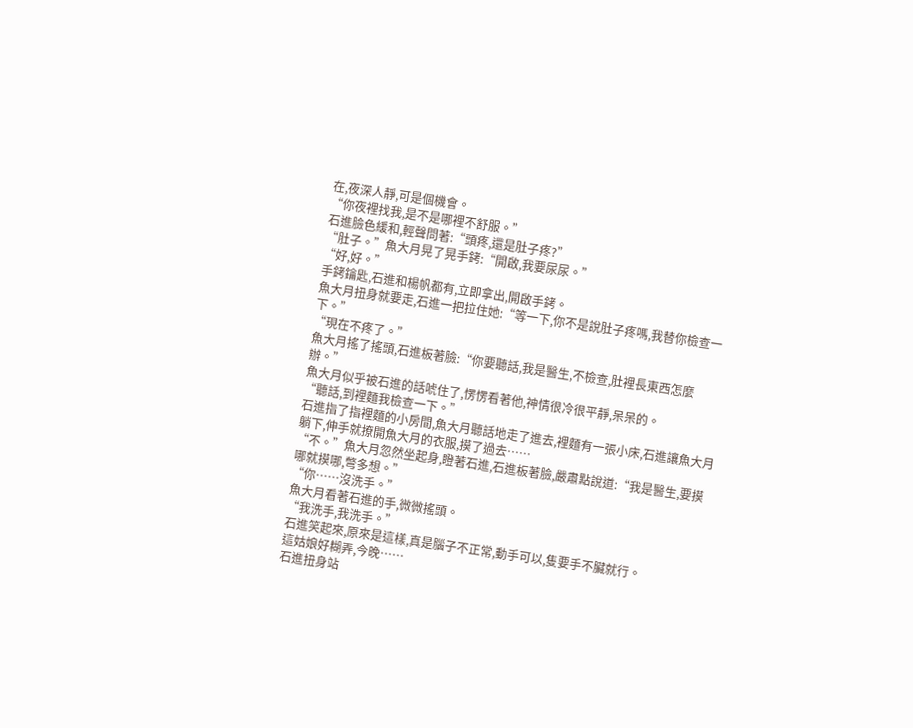在,夜深人靜,可是個機會。
“你夜裡找我,是不是哪裡不舒服。”
石進臉色緩和,輕聲問著:“頭疼,還是肚子疼?”
“肚子。”魚大月晃了晃手銬:“開啟,我要尿尿。”
“好,好。”
手銬鑰匙,石進和楊帆都有,立即拿出,開啟手銬。
魚大月扭身就要走,石進一把拉住她:“等一下,你不是說肚子疼嗎,我替你檢查一下。”
“現在不疼了。”
魚大月搖了搖頭,石進板著臉:“你要聽話,我是醫生,不檢查,肚裡長東西怎麼辦。”
魚大月似乎被石進的話唬住了,愣愣看著他,神情很冷很平靜,呆呆的。
“聽話,到裡麵我檢查一下。”
石進指了指裡麵的小房間,魚大月聽話地走了進去,裡麵有一張小床,石進讓魚大月躺下,伸手就撩開魚大月的衣服,摸了過去……
“不。”魚大月忽然坐起身,瞪著石進,石進板著臉,嚴肅點說道:“我是醫生,要摸哪就摸哪,彆多想。”
“你……沒洗手。”
魚大月看著石進的手,微微搖頭。
“我洗手,我洗手。”
石進笑起來,原來是這樣,真是腦子不正常,動手可以,隻要手不臟就行。
這姑娘好糊弄,今晚……
石進扭身站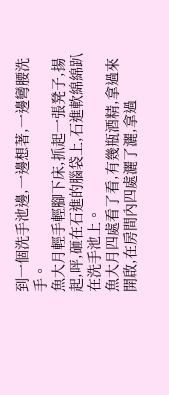到一個洗手池邊,一邊想著,一邊彎腰洗手。
魚大月輕手輕腳下床,抓起一張凳子,揚起,呯,砸在石進的腦袋上,石進軟綿綿趴在洗手池上。
魚大月四處看了看,有幾瓶酒精,拿過來開啟,在房間內四處灑了灑,拿過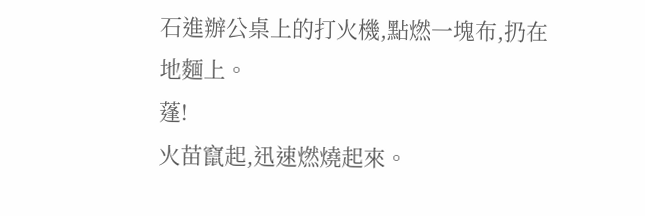石進辦公桌上的打火機,點燃一塊布,扔在地麵上。
蓬!
火苗竄起,迅速燃燒起來。